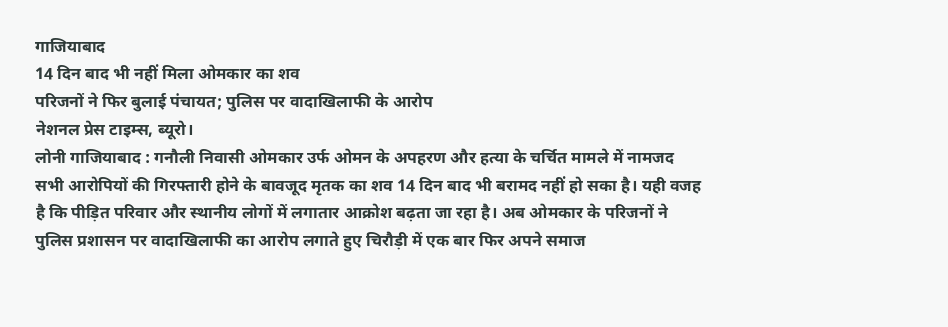गाजियाबाद
14 दिन बाद भी नहीं मिला ओमकार का शव
परिजनों ने फिर बुलाई पंचायत; पुलिस पर वादाखिलाफी के आरोप
नेशनल प्रेस टाइम्स, ब्यूरो।
लोनी गाजियाबाद : गनौली निवासी ओमकार उर्फ ओमन के अपहरण और हत्या के चर्चित मामले में नामजद सभी आरोपियों की गिरफ्तारी होने के बावजूद मृतक का शव 14 दिन बाद भी बरामद नहीं हो सका है। यही वजह है कि पीड़ित परिवार और स्थानीय लोगों में लगातार आक्रोश बढ़ता जा रहा है। अब ओमकार के परिजनों ने पुलिस प्रशासन पर वादाखिलाफी का आरोप लगाते हुए चिरौड़ी में एक बार फिर अपने समाज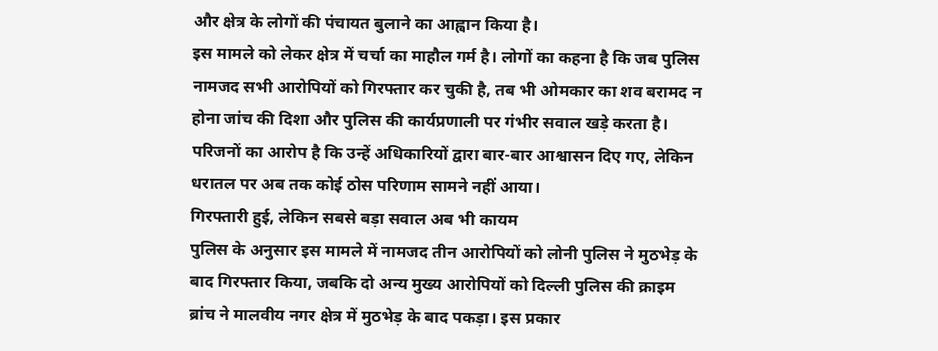और क्षेत्र के लोगों की पंचायत बुलाने का आह्वान किया है।
इस मामले को लेकर क्षेत्र में चर्चा का माहौल गर्म है। लोगों का कहना है कि जब पुलिस नामजद सभी आरोपियों को गिरफ्तार कर चुकी है, तब भी ओमकार का शव बरामद न होना जांच की दिशा और पुलिस की कार्यप्रणाली पर गंभीर सवाल खड़े करता है। परिजनों का आरोप है कि उन्हें अधिकारियों द्वारा बार-बार आश्वासन दिए गए, लेकिन धरातल पर अब तक कोई ठोस परिणाम सामने नहीं आया।
गिरफ्तारी हुई, लेकिन सबसे बड़ा सवाल अब भी कायम
पुलिस के अनुसार इस मामले में नामजद तीन आरोपियों को लोनी पुलिस ने मुठभेड़ के बाद गिरफ्तार किया, जबकि दो अन्य मुख्य आरोपियों को दिल्ली पुलिस की क्राइम ब्रांच ने मालवीय नगर क्षेत्र में मुठभेड़ के बाद पकड़ा। इस प्रकार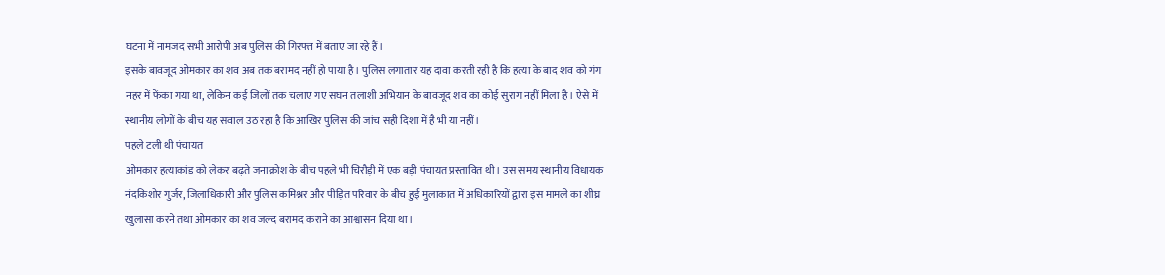घटना में नामजद सभी आरोपी अब पुलिस की गिरफ्त में बताए जा रहे हैं।
इसके बावजूद ओमकार का शव अब तक बरामद नहीं हो पाया है। पुलिस लगातार यह दावा करती रही है कि हत्या के बाद शव को गंग नहर में फेंका गया था, लेकिन कई जिलों तक चलाए गए सघन तलाशी अभियान के बावजूद शव का कोई सुराग नहीं मिला है। ऐसे में स्थानीय लोगों के बीच यह सवाल उठ रहा है कि आखिर पुलिस की जांच सही दिशा में है भी या नहीं।
पहले टली थी पंचायत
ओमकार हत्याकांड को लेकर बढ़ते जनाक्रोश के बीच पहले भी चिरौड़ी में एक बड़ी पंचायत प्रस्तावित थी। उस समय स्थानीय विधायक नंदकिशोर गुर्जर, जिलाधिकारी और पुलिस कमिश्नर और पीड़ित परिवार के बीच हुई मुलाकात में अधिकारियों द्वारा इस मामले का शीघ्र खुलासा करने तथा ओमकार का शव जल्द बरामद कराने का आश्वासन दिया था।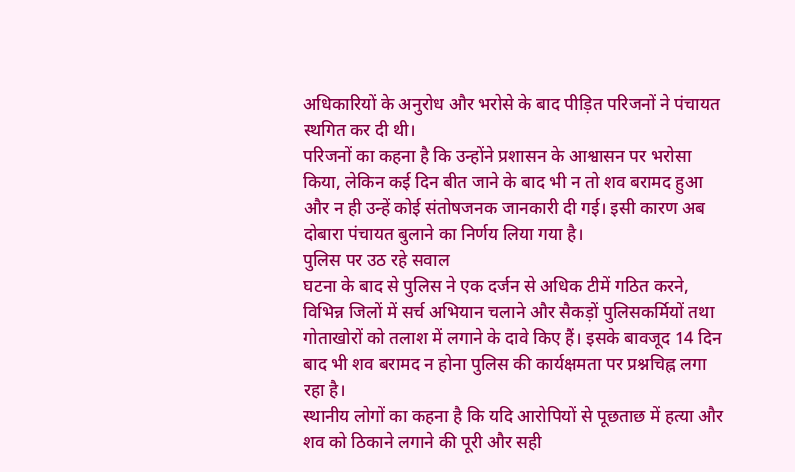अधिकारियों के अनुरोध और भरोसे के बाद पीड़ित परिजनों ने पंचायत स्थगित कर दी थी।
परिजनों का कहना है कि उन्होंने प्रशासन के आश्वासन पर भरोसा किया, लेकिन कई दिन बीत जाने के बाद भी न तो शव बरामद हुआ और न ही उन्हें कोई संतोषजनक जानकारी दी गई। इसी कारण अब दोबारा पंचायत बुलाने का निर्णय लिया गया है।
पुलिस पर उठ रहे सवाल
घटना के बाद से पुलिस ने एक दर्जन से अधिक टीमें गठित करने, विभिन्न जिलों में सर्च अभियान चलाने और सैकड़ों पुलिसकर्मियों तथा गोताखोरों को तलाश में लगाने के दावे किए हैं। इसके बावजूद 14 दिन बाद भी शव बरामद न होना पुलिस की कार्यक्षमता पर प्रश्नचिह्न लगा रहा है।
स्थानीय लोगों का कहना है कि यदि आरोपियों से पूछताछ में हत्या और शव को ठिकाने लगाने की पूरी और सही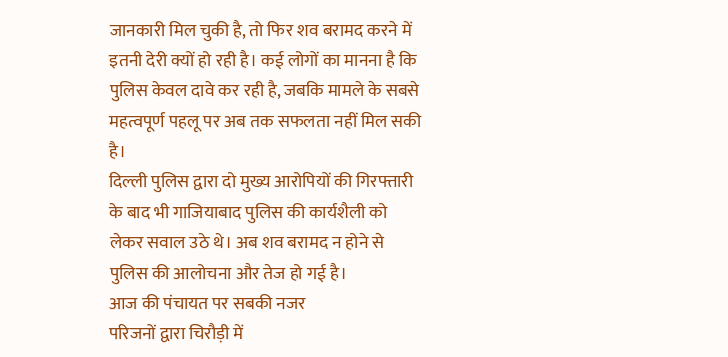जानकारी मिल चुकी है, तो फिर शव बरामद करने में इतनी देरी क्यों हो रही है। कई लोगों का मानना है कि पुलिस केवल दावे कर रही है, जबकि मामले के सबसे महत्वपूर्ण पहलू पर अब तक सफलता नहीं मिल सकी है।
दिल्ली पुलिस द्वारा दो मुख्य आरोपियों की गिरफ्तारी के बाद भी गाजियाबाद पुलिस की कार्यशैली को लेकर सवाल उठे थे। अब शव बरामद न होने से पुलिस की आलोचना और तेज हो गई है।
आज की पंचायत पर सबकी नजर
परिजनों द्वारा चिरौड़ी में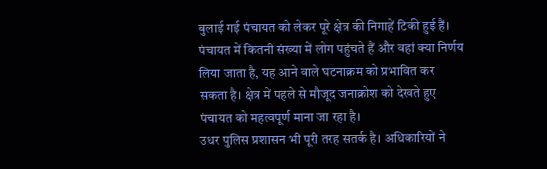बुलाई गई पंचायत को लेकर पूरे क्षेत्र की निगाहें टिकी हुई हैं। पंचायत में कितनी संख्या में लोग पहुंचते हैं और वहां क्या निर्णय लिया जाता है, यह आने वाले घटनाक्रम को प्रभावित कर सकता है। क्षेत्र में पहले से मौजूद जनाक्रोश को देखते हुए पंचायत को महत्वपूर्ण माना जा रहा है।
उधर पुलिस प्रशासन भी पूरी तरह सतर्क है। अधिकारियों ने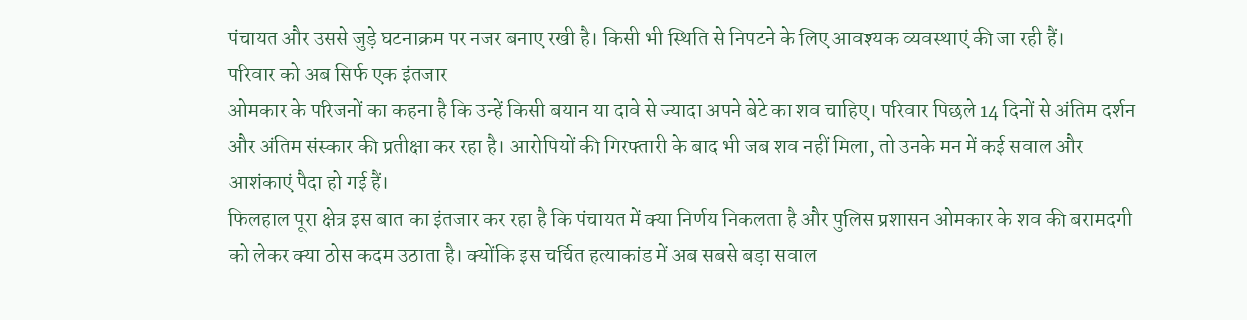पंचायत और उससे जुड़े घटनाक्रम पर नजर बनाए रखी है। किसी भी स्थिति से निपटने के लिए आवश्यक व्यवस्थाएं की जा रही हैं।
परिवार को अब सिर्फ एक इंतजार
ओमकार के परिजनों का कहना है कि उन्हें किसी बयान या दावे से ज्यादा अपने बेटे का शव चाहिए। परिवार पिछले 14 दिनों से अंतिम दर्शन और अंतिम संस्कार की प्रतीक्षा कर रहा है। आरोपियों की गिरफ्तारी के बाद भी जब शव नहीं मिला, तो उनके मन में कई सवाल और आशंकाएं पैदा हो गई हैं।
फिलहाल पूरा क्षेत्र इस बात का इंतजार कर रहा है कि पंचायत में क्या निर्णय निकलता है और पुलिस प्रशासन ओमकार के शव की बरामदगी को लेकर क्या ठोस कदम उठाता है। क्योंकि इस चर्चित हत्याकांड में अब सबसे बड़ा सवाल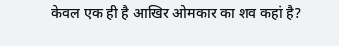केवल एक ही है आखिर ओमकार का शव कहां है?